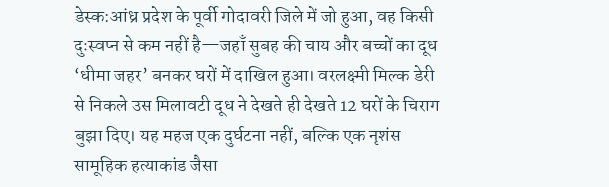डेस्क:आंध्र प्रदेश के पूर्वी गोदावरी जिले में जो हुआ, वह किसी दुःस्वप्न से कम नहीं है—जहाँ सुबह की चाय और बच्चों का दूध ‘धीमा जहर’ बनकर घरों में दाखिल हुआ। वरलक्ष्मी मिल्क डेरी से निकले उस मिलावटी दूध ने देखते ही देखते 12 घरों के चिराग बुझा दिए। यह महज एक दुर्घटना नहीं, बल्कि एक नृशंस सामूहिक हत्याकांड जैसा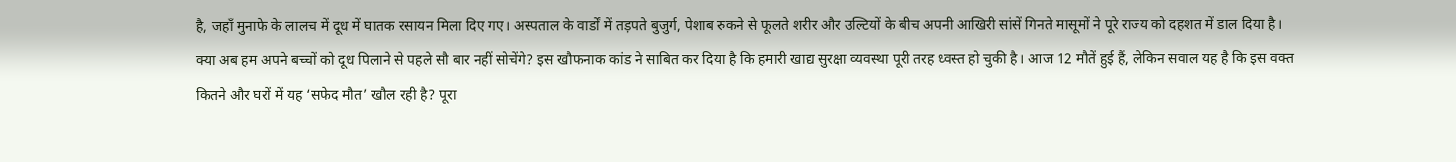है, जहाँ मुनाफे के लालच में दूध में घातक रसायन मिला दिए गए। अस्पताल के वार्डों में तड़पते बुजुर्ग, पेशाब रुकने से फूलते शरीर और उल्टियों के बीच अपनी आखिरी सांसें गिनते मासूमों ने पूरे राज्य को दहशत में डाल दिया है। क्या अब हम अपने बच्चों को दूध पिलाने से पहले सौ बार नहीं सोचेंगे? इस खौफनाक कांड ने साबित कर दिया है कि हमारी खाद्य सुरक्षा व्यवस्था पूरी तरह ध्वस्त हो चुकी है। आज 12 मौतें हुई हैं, लेकिन सवाल यह है कि इस वक्त कितने और घरों में यह ‘सफेद मौत’ खौल रही है? पूरा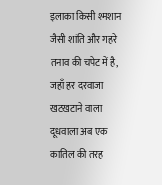इलाका किसी श्मशान जैसी शांति और गहरे तनाव की चपेट में है, जहाँ हर दरवाजा खटखटाने वाला दूधवाला अब एक कातिल की तरह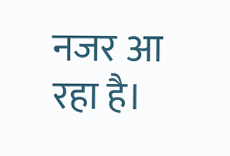नजर आ रहा है।